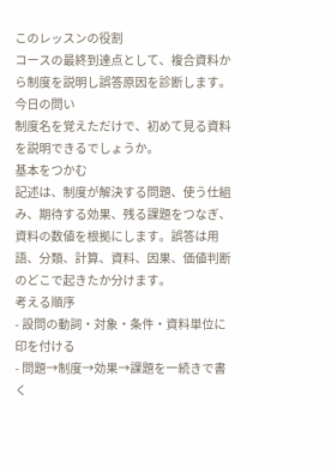このレッスンの役割
コースの最終到達点として、複合資料から制度を説明し誤答原因を診断します。
今日の問い
制度名を覚えただけで、初めて見る資料を説明できるでしょうか。
基本をつかむ
記述は、制度が解決する問題、使う仕組み、期待する効果、残る課題をつなぎ、資料の数値を根拠にします。誤答は用語、分類、計算、資料、因果、価値判断のどこで起きたか分けます。
考える順序
- 設問の動詞・対象・条件・資料単位に印を付ける
- 問題→制度→効果→課題を一続きで書く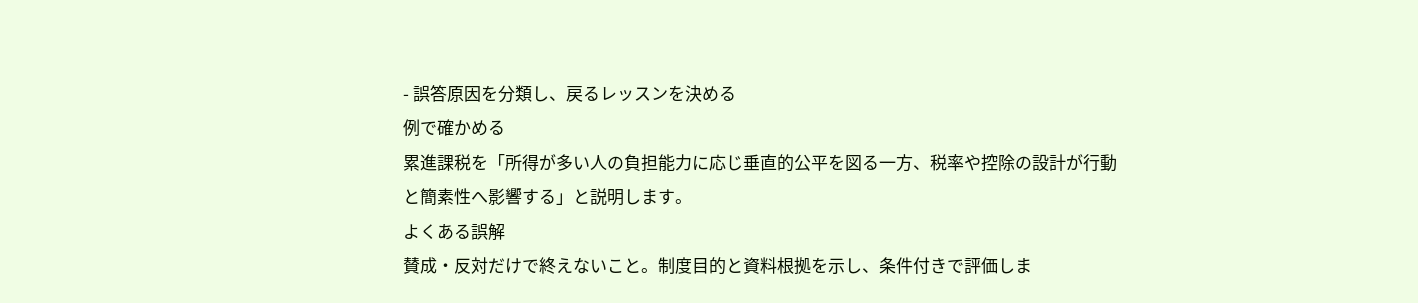- 誤答原因を分類し、戻るレッスンを決める
例で確かめる
累進課税を「所得が多い人の負担能力に応じ垂直的公平を図る一方、税率や控除の設計が行動と簡素性へ影響する」と説明します。
よくある誤解
賛成・反対だけで終えないこと。制度目的と資料根拠を示し、条件付きで評価しま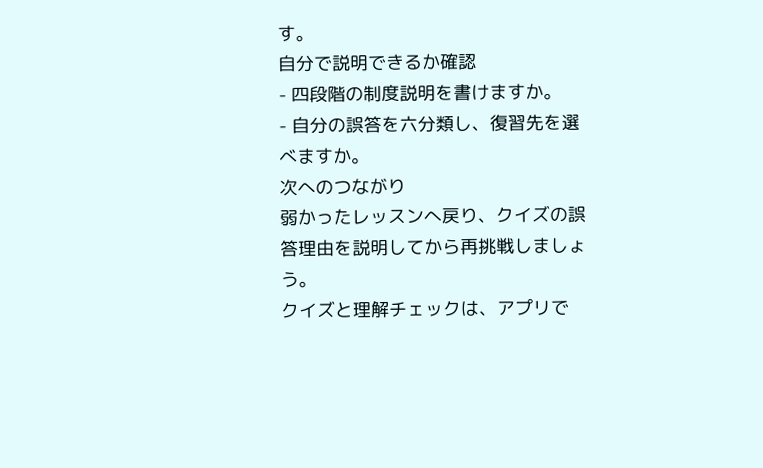す。
自分で説明できるか確認
- 四段階の制度説明を書けますか。
- 自分の誤答を六分類し、復習先を選べますか。
次へのつながり
弱かったレッスンへ戻り、クイズの誤答理由を説明してから再挑戦しましょう。
クイズと理解チェックは、アプリで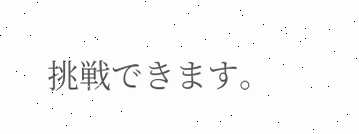挑戦できます。